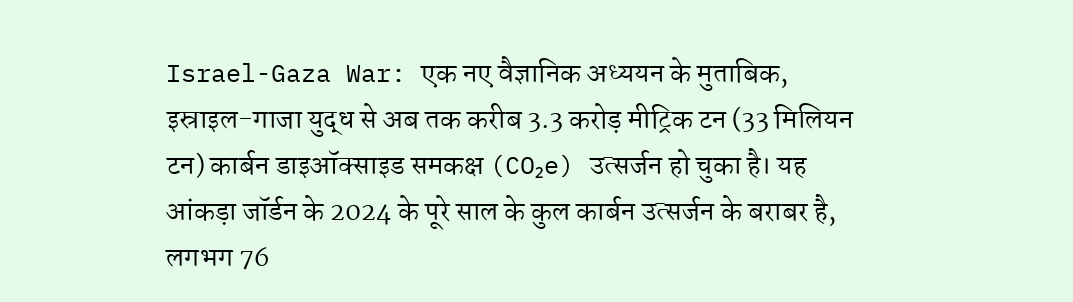Israel-Gaza War: एक नए वैज्ञानिक अध्ययन के मुताबिक, इस्राइल-गाजा युद्ध से अब तक करीब 3.3 करोड़ मीट्रिक टन (33 मिलियन टन) कार्बन डाइऑक्साइड समकक्ष (CO₂e) उत्सर्जन हो चुका है। यह आंकड़ा जॉर्डन के 2024 के पूरे साल के कुल कार्बन उत्सर्जन के बराबर है, लगभग 76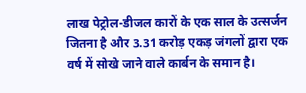लाख पेट्रोल-डीजल कारों के एक साल के उत्सर्जन जितना है और 3.31 करोड़ एकड़ जंगलों द्वारा एक वर्ष में सोखे जाने वाले कार्बन के समान है।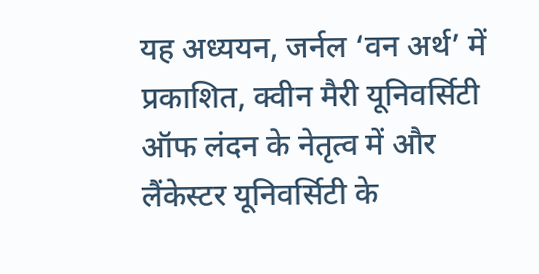यह अध्ययन, जर्नल ‘वन अर्थ’ में प्रकाशित, क्वीन मैरी यूनिवर्सिटी ऑफ लंदन के नेतृत्व में और लैंकेस्टर यूनिवर्सिटी के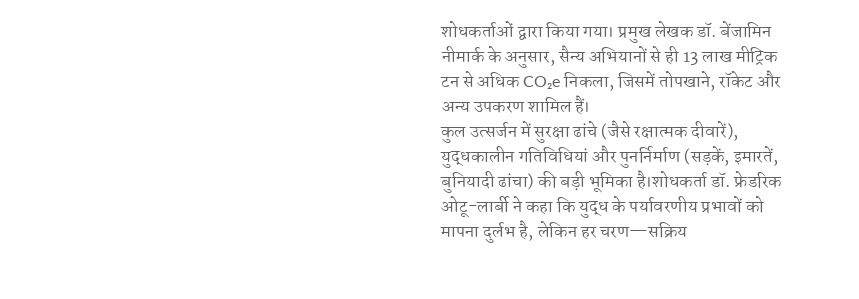शोधकर्ताओं द्वारा किया गया। प्रमुख लेखक डॉ. बेंजामिन नीमार्क के अनुसार, सैन्य अभियानों से ही 13 लाख मीट्रिक टन से अधिक CO₂e निकला, जिसमें तोपखाने, रॉकेट और अन्य उपकरण शामिल हैं।
कुल उत्सर्जन में सुरक्षा ढांचे (जैसे रक्षात्मक दीवारें), युद्धकालीन गतिविधियां और पुनर्निर्माण (सड़कें, इमारतें, बुनियादी ढांचा) की बड़ी भूमिका है।शोधकर्ता डॉ. फ्रेडरिक ओटू-लार्बी ने कहा कि युद्ध के पर्यावरणीय प्रभावों को मापना दुर्लभ है, लेकिन हर चरण—सक्रिय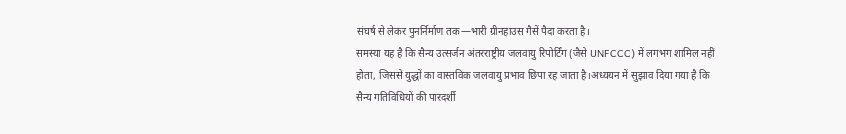संघर्ष से लेकर पुनर्निर्माण तक—भारी ग्रीनहाउस गैसें पैदा करता है।
समस्या यह है कि सैन्य उत्सर्जन अंतरराष्ट्रीय जलवायु रिपोर्टिंग (जैसे UNFCCC) में लगभग शामिल नहीं होता, जिससे युद्धों का वास्तविक जलवायु प्रभाव छिपा रह जाता है।अध्ययन में सुझाव दिया गया है कि सैन्य गतिविधियों की पारदर्शी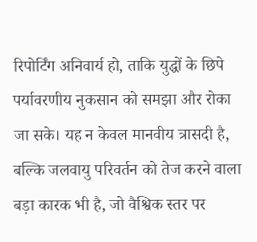रिपोर्टिंग अनिवार्य हो, ताकि युद्धों के छिपे पर्यावरणीय नुकसान को समझा और रोका जा सके। यह न केवल मानवीय त्रासदी है, बल्कि जलवायु परिवर्तन को तेज करने वाला बड़ा कारक भी है, जो वैश्विक स्तर पर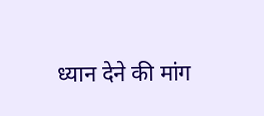ध्यान देने की मांग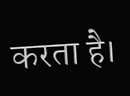करता है।